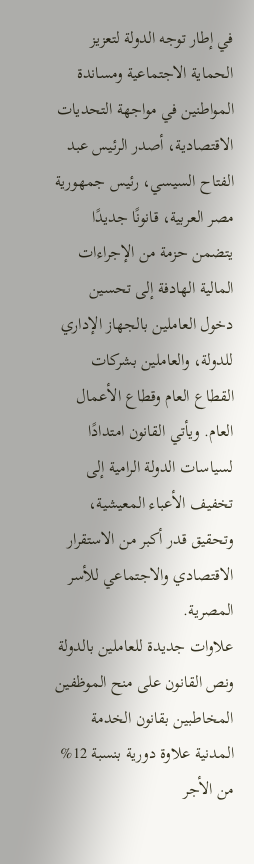في إطار توجه الدولة لتعزيز الحماية الاجتماعية ومساندة المواطنين في مواجهة التحديات الاقتصادية، أصدر الرئيس عبد الفتاح السيسي، رئيس جمهورية مصر العربية، قانونًا جديدًا يتضمن حزمة من الإجراءات المالية الهادفة إلى تحسين دخول العاملين بالجهاز الإداري للدولة، والعاملين بشركات القطاع العام وقطاع الأعمال العام. ويأتي القانون امتدادًا لسياسات الدولة الرامية إلى تخفيف الأعباء المعيشية، وتحقيق قدر أكبر من الاستقرار الاقتصادي والاجتماعي للأسر المصرية.
علاوات جديدة للعاملين بالدولة
ونص القانون على منح الموظفين المخاطبين بقانون الخدمة المدنية علاوة دورية بنسبة 12% من الأجر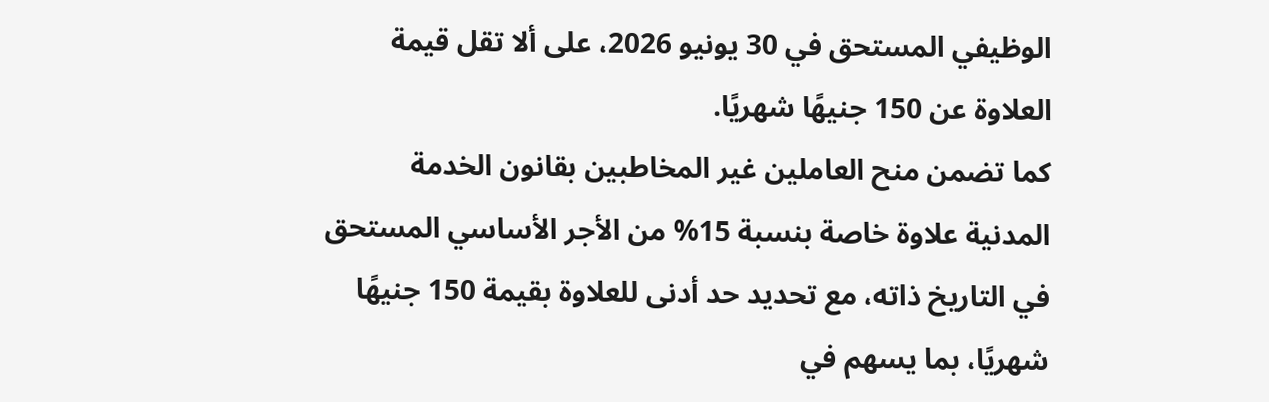الوظيفي المستحق في 30 يونيو 2026، على ألا تقل قيمة العلاوة عن 150 جنيهًا شهريًا.
كما تضمن منح العاملين غير المخاطبين بقانون الخدمة المدنية علاوة خاصة بنسبة 15% من الأجر الأساسي المستحق في التاريخ ذاته، مع تحديد حد أدنى للعلاوة بقيمة 150 جنيهًا شهريًا، بما يسهم في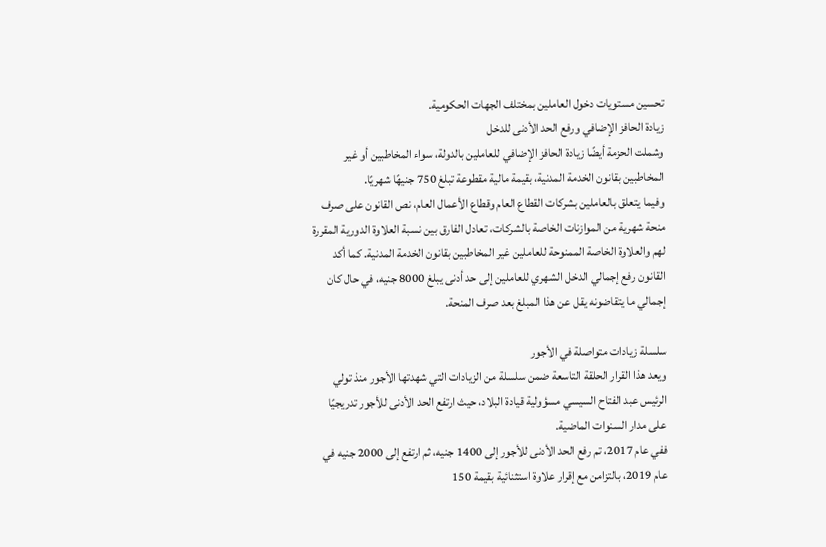تحسين مستويات دخول العاملين بمختلف الجهات الحكومية.
زيادة الحافز الإضافي ورفع الحد الأدنى للدخل
وشملت الحزمة أيضًا زيادة الحافز الإضافي للعاملين بالدولة، سواء المخاطبين أو غير المخاطبين بقانون الخدمة المدنية، بقيمة مالية مقطوعة تبلغ 750 جنيهًا شهريًا.
وفيما يتعلق بالعاملين بشركات القطاع العام وقطاع الأعمال العام، نص القانون على صرف منحة شهرية من الموازنات الخاصة بالشركات، تعادل الفارق بين نسبة العلاوة الدورية المقررة لهم والعلاوة الخاصة الممنوحة للعاملين غير المخاطبين بقانون الخدمة المدنية. كما أكد القانون رفع إجمالي الدخل الشهري للعاملين إلى حد أدنى يبلغ 8000 جنيه، في حال كان إجمالي ما يتقاضونه يقل عن هذا المبلغ بعد صرف المنحة.

سلسلة زيادات متواصلة في الأجور
ويعد هذا القرار الحلقة التاسعة ضمن سلسلة من الزيادات التي شهدتها الأجور منذ تولي الرئيس عبد الفتاح السيسي مسؤولية قيادة البلاد، حيث ارتفع الحد الأدنى للأجور تدريجيًا على مدار السنوات الماضية.
ففي عام 2017، تم رفع الحد الأدنى للأجور إلى 1400 جنيه، ثم ارتفع إلى 2000 جنيه في عام 2019، بالتزامن مع إقرار علاوة استثنائية بقيمة 150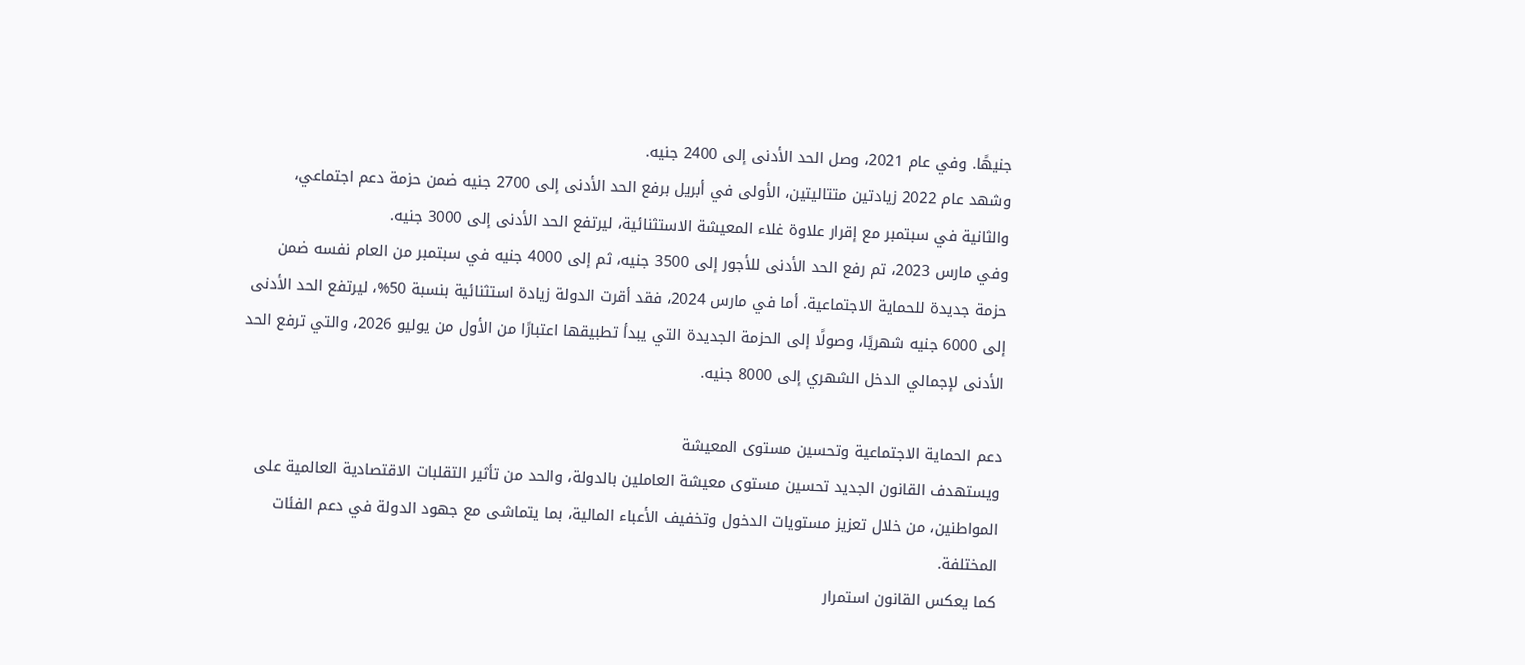جنيهًا. وفي عام 2021، وصل الحد الأدنى إلى 2400 جنيه.
وشهد عام 2022 زيادتين متتاليتين، الأولى في أبريل برفع الحد الأدنى إلى 2700 جنيه ضمن حزمة دعم اجتماعي، والثانية في سبتمبر مع إقرار علاوة غلاء المعيشة الاستثنائية، ليرتفع الحد الأدنى إلى 3000 جنيه.
وفي مارس 2023، تم رفع الحد الأدنى للأجور إلى 3500 جنيه، ثم إلى 4000 جنيه في سبتمبر من العام نفسه ضمن حزمة جديدة للحماية الاجتماعية. أما في مارس 2024، فقد أقرت الدولة زيادة استثنائية بنسبة 50%، ليرتفع الحد الأدنى إلى 6000 جنيه شهريًا، وصولًا إلى الحزمة الجديدة التي يبدأ تطبيقها اعتبارًا من الأول من يوليو 2026، والتي ترفع الحد الأدنى لإجمالي الدخل الشهري إلى 8000 جنيه.

دعم الحماية الاجتماعية وتحسين مستوى المعيشة
ويستهدف القانون الجديد تحسين مستوى معيشة العاملين بالدولة، والحد من تأثير التقلبات الاقتصادية العالمية على المواطنين، من خلال تعزيز مستويات الدخول وتخفيف الأعباء المالية، بما يتماشى مع جهود الدولة في دعم الفئات المختلفة.
كما يعكس القانون استمرار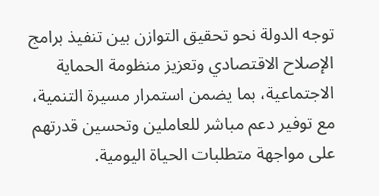توجه الدولة نحو تحقيق التوازن بين تنفيذ برامج الإصلاح الاقتصادي وتعزيز منظومة الحماية الاجتماعية، بما يضمن استمرار مسيرة التنمية، مع توفير دعم مباشر للعاملين وتحسين قدرتهم على مواجهة متطلبات الحياة اليومية.